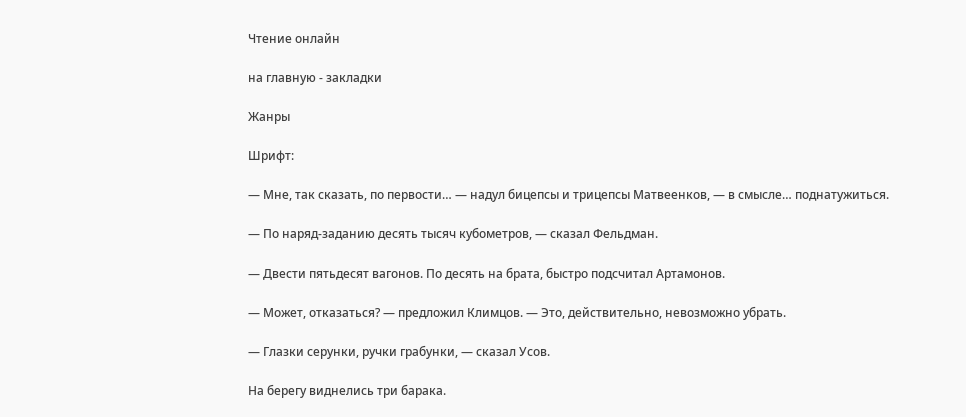Чтение онлайн

на главную - закладки

Жанры

Шрифт:

— Мне, так сказать, по первости… — надул бицепсы и трицепсы Матвеенков, — в смысле… поднатужиться.

— По наряд-заданию десять тысяч кубометров, — сказал Фельдман.

— Двести пятьдесят вагонов. По десять на брата, быстро подсчитал Артамонов.

— Может, отказаться? — предложил Климцов. — Это, действительно, невозможно убрать.

— Глазки серунки, ручки грабунки, — сказал Усов.

На берегу виднелись три барака.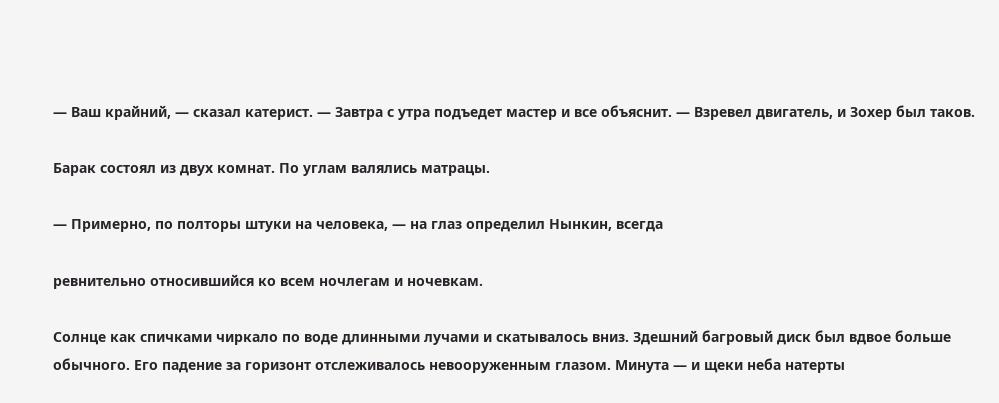— Ваш крайний, — сказал катерист. — Завтра с утра подъедет мастер и все объяснит. — Взревел двигатель, и Зохер был таков.

Барак состоял из двух комнат. По углам валялись матрацы.

— Примерно, по полторы штуки на человека, — на глаз определил Нынкин, всегда

ревнительно относившийся ко всем ночлегам и ночевкам.

Солнце как спичками чиркало по воде длинными лучами и скатывалось вниз. Здешний багровый диск был вдвое больше обычного. Его падение за горизонт отслеживалось невооруженным глазом. Минута — и щеки неба натерты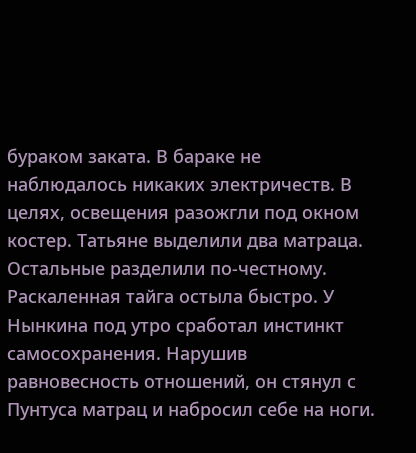бураком заката. В бараке не наблюдалось никаких электричеств. В целях, освещения разожгли под окном костер. Татьяне выделили два матраца. Остальные разделили по-честному. Раскаленная тайга остыла быстро. У Нынкина под утро сработал инстинкт самосохранения. Нарушив равновесность отношений, он стянул с Пунтуса матрац и набросил себе на ноги.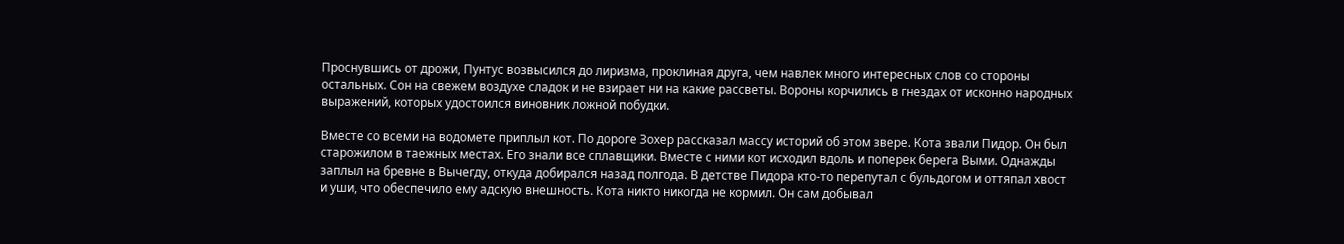Проснувшись от дрожи, Пунтус возвысился до лиризма, проклиная друга, чем навлек много интересных слов со стороны остальных. Сон на свежем воздухе сладок и не взирает ни на какие рассветы. Вороны корчились в гнездах от исконно народных выражений, которых удостоился виновник ложной побудки.

Вместе со всеми на водомете приплыл кот. По дороге Зохер рассказал массу историй об этом звере. Кота звали Пидор. Он был старожилом в таежных местах. Его знали все сплавщики. Вместе с ними кот исходил вдоль и поперек берега Выми. Однажды заплыл на бревне в Вычегду, откуда добирался назад полгода. В детстве Пидора кто-то перепутал с бульдогом и оттяпал хвост и уши, что обеспечило ему адскую внешность. Кота никто никогда не кормил. Он сам добывал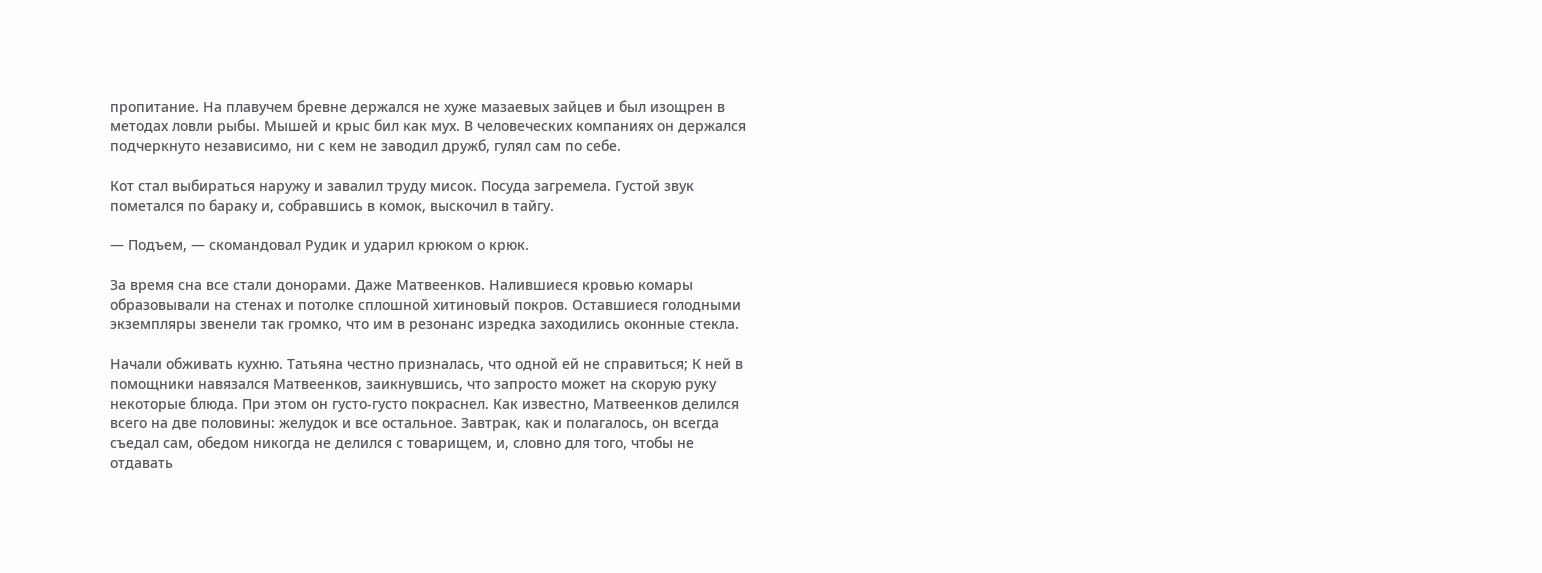пропитание. На плавучем бревне держался не хуже мазаевых зайцев и был изощрен в методах ловли рыбы. Мышей и крыс бил как мух. В человеческих компаниях он держался подчеркнуто независимо, ни с кем не заводил дружб, гулял сам по себе.

Кот стал выбираться наружу и завалил труду мисок. Посуда загремела. Густой звук пометался по бараку и, собравшись в комок, выскочил в тайгу.

— Подъем, — скомандовал Рудик и ударил крюком о крюк.

За время сна все стали донорами. Даже Матвеенков. Налившиеся кровью комары образовывали на стенах и потолке сплошной хитиновый покров. Оставшиеся голодными экземпляры звенели так громко, что им в резонанс изредка заходились оконные стекла.

Начали обживать кухню. Татьяна честно призналась, что одной ей не справиться; К ней в помощники навязался Матвеенков, заикнувшись, что запросто может на скорую руку некоторые блюда. При этом он густо-густо покраснел. Как известно, Матвеенков делился всего на две половины: желудок и все остальное. Завтрак, как и полагалось, он всегда съедал сам, обедом никогда не делился с товарищем, и, словно для того, чтобы не отдавать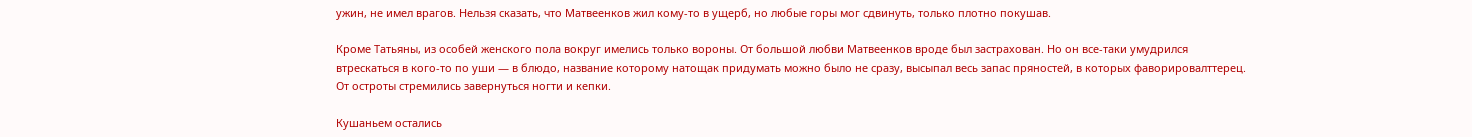ужин, не имел врагов. Нельзя сказать, что Матвеенков жил кому-то в ущерб, но любые горы мог сдвинуть, только плотно покушав.

Кроме Татьяны, из особей женского пола вокруг имелись только вороны. От большой любви Матвеенков вроде был застрахован. Но он все-таки умудрился втрескаться в кого-то по уши — в блюдо, название которому натощак придумать можно было не сразу, высыпал весь запас пряностей, в которых фаворировалттерец. От остроты стремились завернуться ногти и кепки.

Кушаньем остались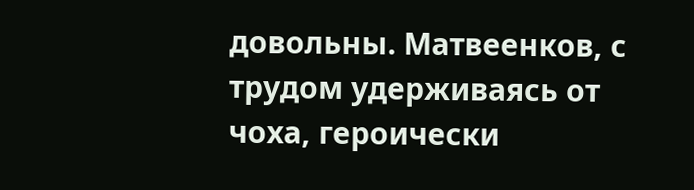довольны. Матвеенков, с трудом удерживаясь от чоха, героически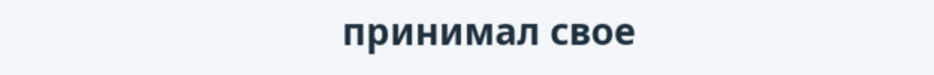принимал свое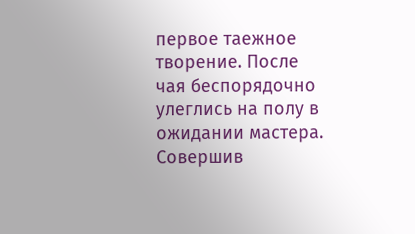первое таежное творение. После чая беспорядочно улеглись на полу в ожидании мастера. Совершив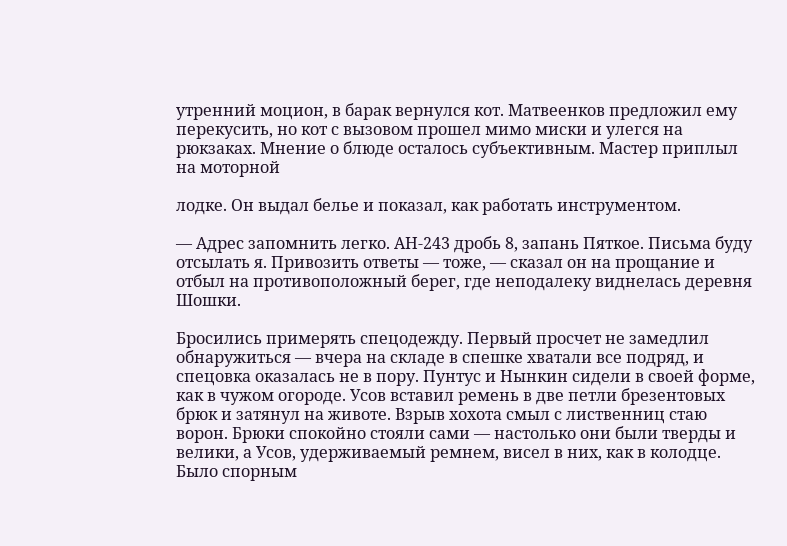утренний моцион, в барак вернулся кот. Матвеенков предложил ему перекусить, но кот с вызовом прошел мимо миски и улегся на рюкзаках. Мнение о блюде осталось субъективным. Мастер приплыл на моторной

лодке. Он выдал белье и показал, как работать инструментом.

— Адрес запомнить легко. АН-243 дробь 8, запань Пяткое. Письма буду отсылать я. Привозить ответы — тоже, — сказал он на прощание и отбыл на противоположный берег, где неподалеку виднелась деревня Шошки.

Бросились примерять спецодежду. Первый просчет не замедлил обнаружиться — вчера на складе в спешке хватали все подряд, и спецовка оказалась не в пору. Пунтус и Нынкин сидели в своей форме, как в чужом огороде. Усов вставил ремень в две петли брезентовых брюк и затянул на животе. Взрыв хохота смыл с лиственниц стаю ворон. Брюки спокойно стояли сами — настолько они были тверды и велики, а Усов, удерживаемый ремнем, висел в них, как в колодце. Было спорным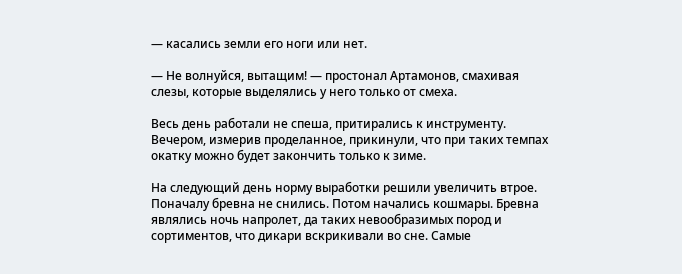— касались земли его ноги или нет.

— Не волнуйся, вытащим! — простонал Артамонов, смахивая слезы, которые выделялись у него только от смеха.

Весь день работали не спеша, притирались к инструменту. Вечером, измерив проделанное, прикинули, что при таких темпах окатку можно будет закончить только к зиме.

На следующий день норму выработки решили увеличить втрое. Поначалу бревна не снились. Потом начались кошмары. Бревна являлись ночь напролет, да таких невообразимых пород и сортиментов, что дикари вскрикивали во сне. Самые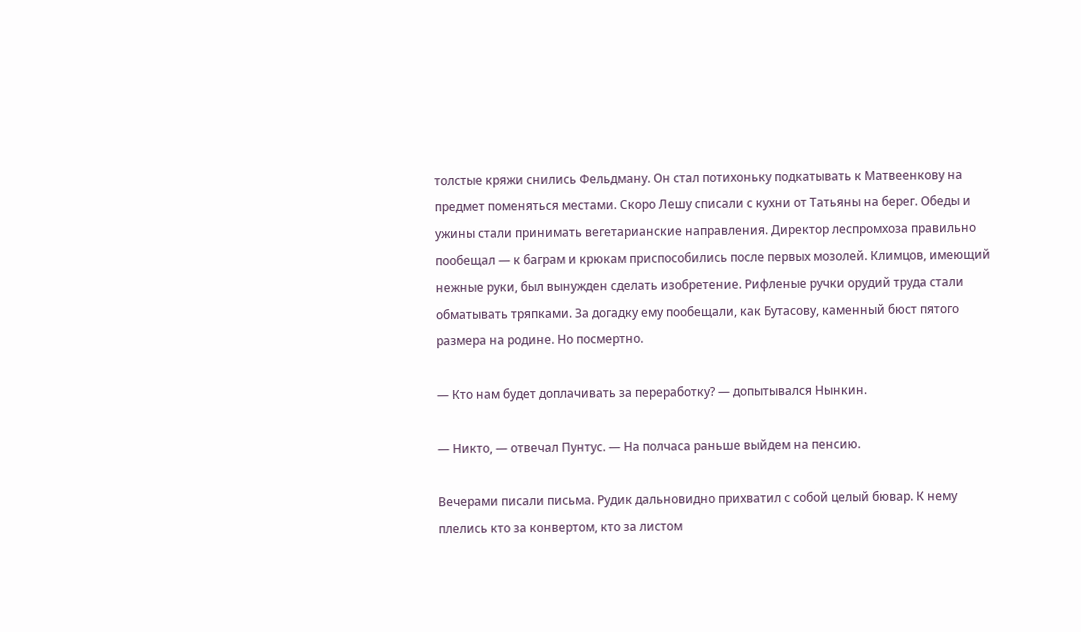толстые кряжи снились Фельдману. Он стал потихоньку подкатывать к Матвеенкову на предмет поменяться местами. Скоро Лешу списали с кухни от Татьяны на берег. Обеды и ужины стали принимать вегетарианские направления. Директор леспромхоза правильно пообещал — к баграм и крюкам приспособились после первых мозолей. Климцов, имеющий нежные руки, был вынужден сделать изобретение. Рифленые ручки орудий труда стали обматывать тряпками. За догадку ему пообещали, как Бутасову, каменный бюст пятого размера на родине. Но посмертно.

— Кто нам будет доплачивать за переработку? — допытывался Нынкин.

— Никто, — отвечал Пунтус. — На полчаса раньше выйдем на пенсию.

Вечерами писали письма. Рудик дальновидно прихватил с собой целый бювар. К нему плелись кто за конвертом, кто за листом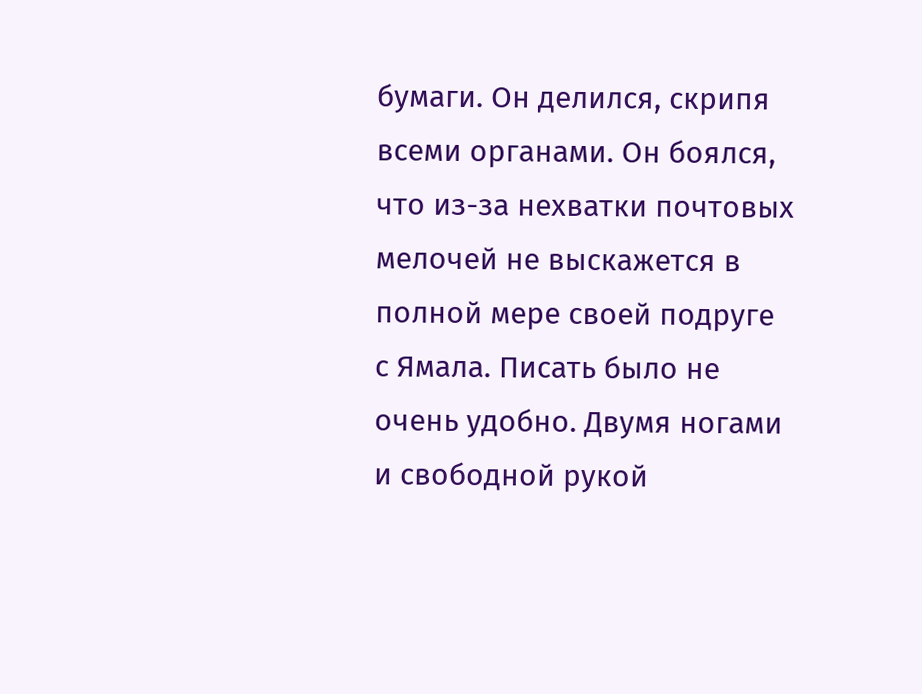бумаги. Он делился, скрипя всеми органами. Он боялся, что из-за нехватки почтовых мелочей не выскажется в полной мере своей подруге с Ямала. Писать было не очень удобно. Двумя ногами и свободной рукой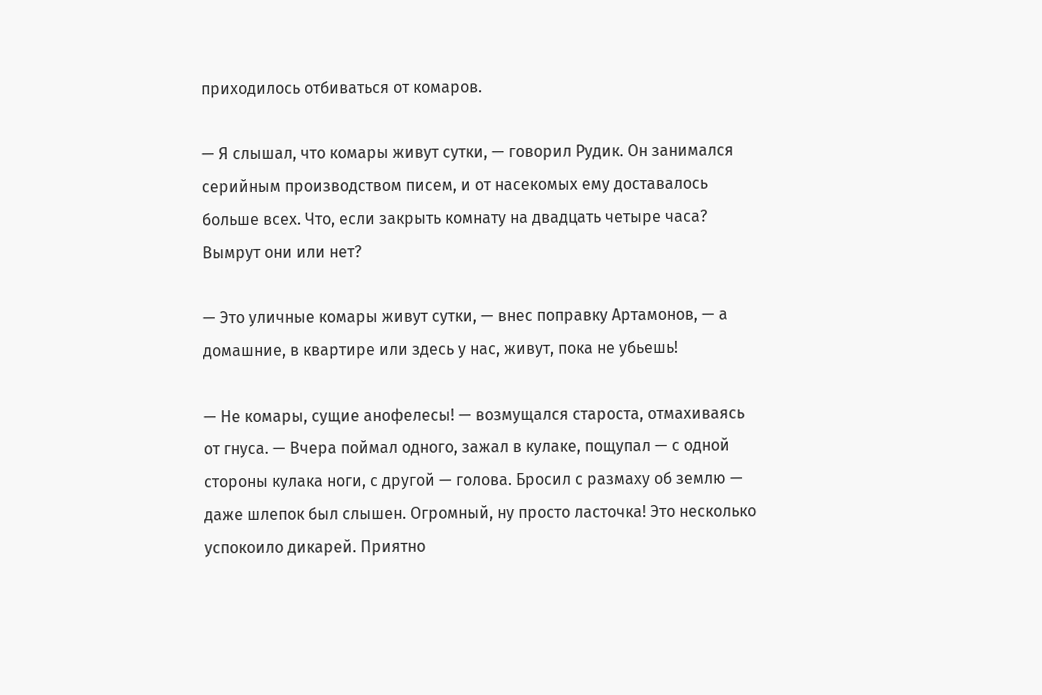приходилось отбиваться от комаров.

— Я слышал, что комары живут сутки, — говорил Рудик. Он занимался серийным производством писем, и от насекомых ему доставалось больше всех. Что, если закрыть комнату на двадцать четыре часа? Вымрут они или нет?

— Это уличные комары живут сутки, — внес поправку Артамонов, — а домашние, в квартире или здесь у нас, живут, пока не убьешь!

— Не комары, сущие анофелесы! — возмущался староста, отмахиваясь от гнуса. — Вчера поймал одного, зажал в кулаке, пощупал — с одной стороны кулака ноги, с другой — голова. Бросил с размаху об землю — даже шлепок был слышен. Огромный, ну просто ласточка! Это несколько успокоило дикарей. Приятно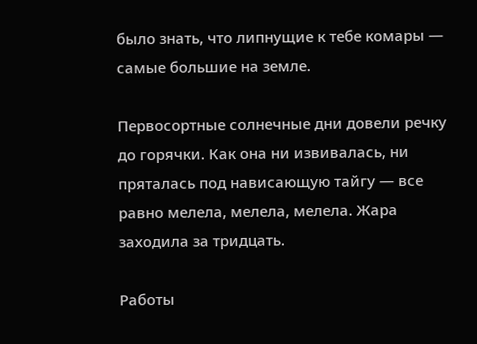было знать, что липнущие к тебе комары — самые большие на земле.

Первосортные солнечные дни довели речку до горячки. Как она ни извивалась, ни пряталась под нависающую тайгу — все равно мелела, мелела, мелела. Жара заходила за тридцать.

Работы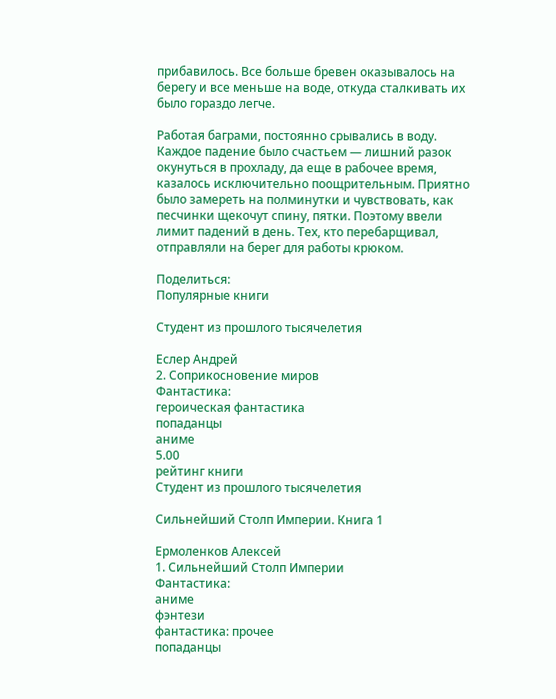прибавилось. Все больше бревен оказывалось на берегу и все меньше на воде, откуда сталкивать их было гораздо легче.

Работая баграми, постоянно срывались в воду. Каждое падение было счастьем — лишний разок окунуться в прохладу, да еще в рабочее время, казалось исключительно поощрительным. Приятно было замереть на полминутки и чувствовать, как песчинки щекочут спину, пятки. Поэтому ввели лимит падений в день. Тех, кто перебарщивал, отправляли на берег для работы крюком.

Поделиться:
Популярные книги

Студент из прошлого тысячелетия

Еслер Андрей
2. Соприкосновение миров
Фантастика:
героическая фантастика
попаданцы
аниме
5.00
рейтинг книги
Студент из прошлого тысячелетия

Сильнейший Столп Империи. Книга 1

Ермоленков Алексей
1. Сильнейший Столп Империи
Фантастика:
аниме
фэнтези
фантастика: прочее
попаданцы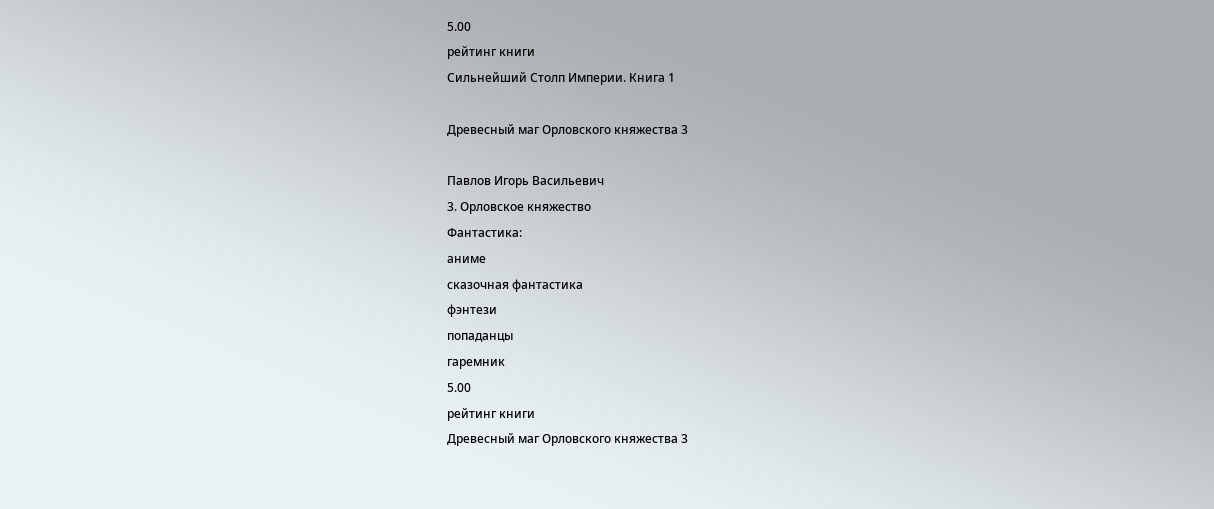5.00
рейтинг книги
Сильнейший Столп Империи. Книга 1

Древесный маг Орловского княжества 3

Павлов Игорь Васильевич
3. Орловское княжество
Фантастика:
аниме
сказочная фантастика
фэнтези
попаданцы
гаремник
5.00
рейтинг книги
Древесный маг Орловского княжества 3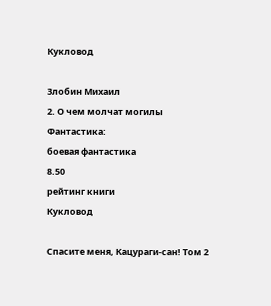Кукловод

Злобин Михаил
2. О чем молчат могилы
Фантастика:
боевая фантастика
8.50
рейтинг книги
Кукловод

Спасите меня, Кацураги-сан! Том 2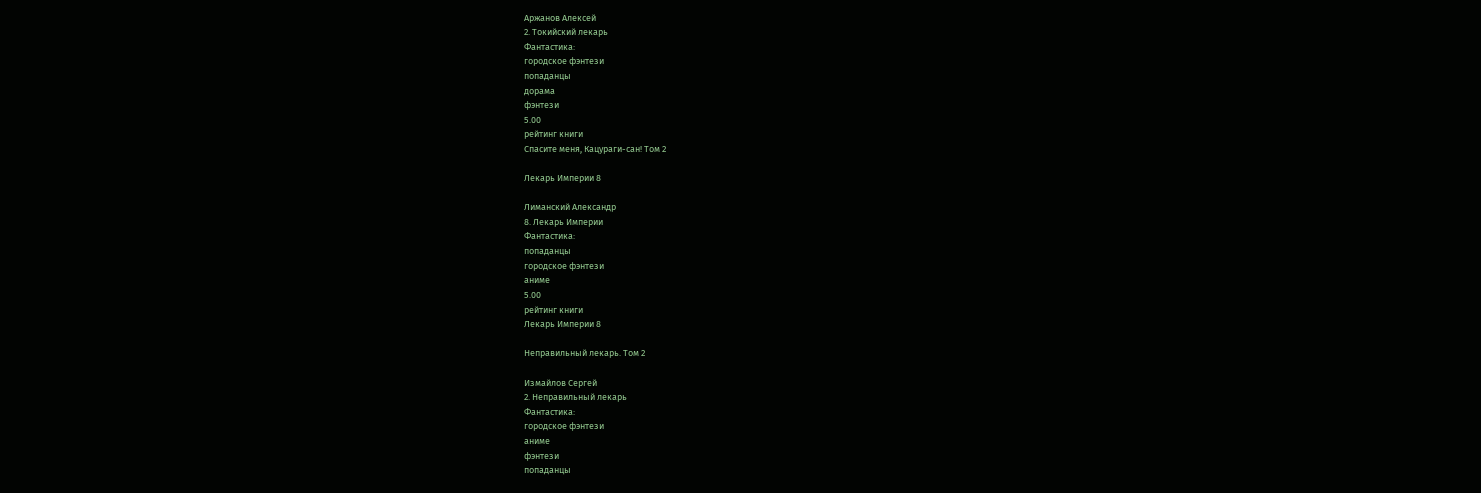Аржанов Алексей
2. Токийский лекарь
Фантастика:
городское фэнтези
попаданцы
дорама
фэнтези
5.00
рейтинг книги
Спасите меня, Кацураги-сан! Том 2

Лекарь Империи 8

Лиманский Александр
8. Лекарь Империи
Фантастика:
попаданцы
городское фэнтези
аниме
5.00
рейтинг книги
Лекарь Империи 8

Неправильный лекарь. Том 2

Измайлов Сергей
2. Неправильный лекарь
Фантастика:
городское фэнтези
аниме
фэнтези
попаданцы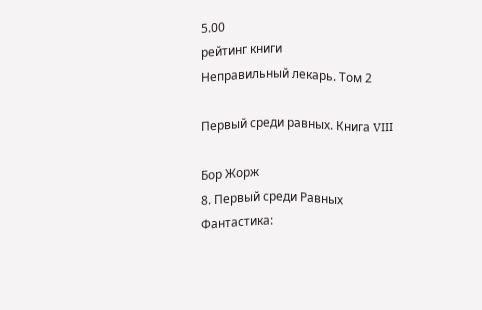5.00
рейтинг книги
Неправильный лекарь. Том 2

Первый среди равных. Книга VIII

Бор Жорж
8. Первый среди Равных
Фантастика: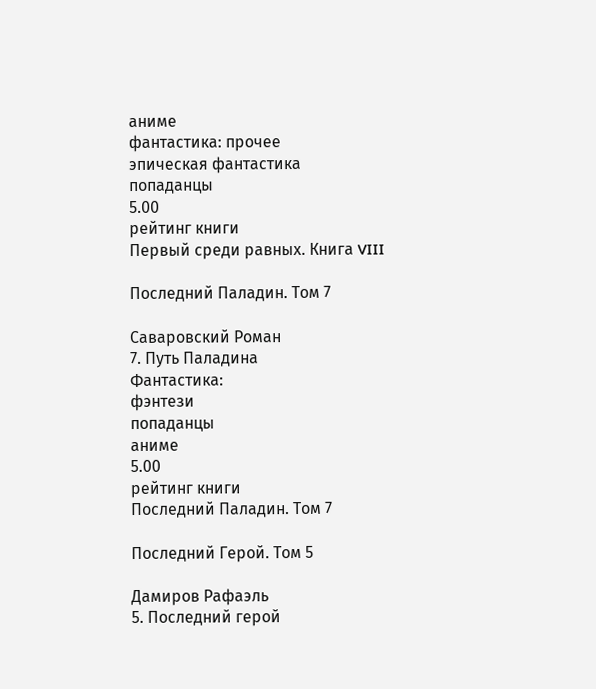аниме
фантастика: прочее
эпическая фантастика
попаданцы
5.00
рейтинг книги
Первый среди равных. Книга VIII

Последний Паладин. Том 7

Саваровский Роман
7. Путь Паладина
Фантастика:
фэнтези
попаданцы
аниме
5.00
рейтинг книги
Последний Паладин. Том 7

Последний Герой. Том 5

Дамиров Рафаэль
5. Последний герой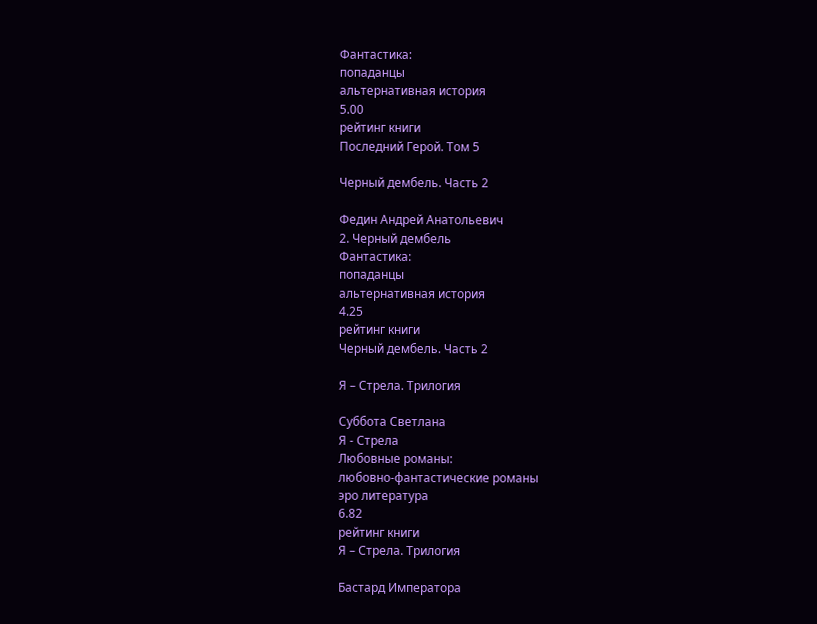Фантастика:
попаданцы
альтернативная история
5.00
рейтинг книги
Последний Герой. Том 5

Черный дембель. Часть 2

Федин Андрей Анатольевич
2. Черный дембель
Фантастика:
попаданцы
альтернативная история
4.25
рейтинг книги
Черный дембель. Часть 2

Я – Стрела. Трилогия

Суббота Светлана
Я - Стрела
Любовные романы:
любовно-фантастические романы
эро литература
6.82
рейтинг книги
Я – Стрела. Трилогия

Бастард Императора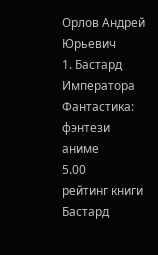Орлов Андрей Юрьевич
1. Бастард Императора
Фантастика:
фэнтези
аниме
5.00
рейтинг книги
Бастард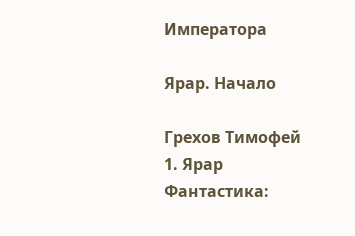Императора

Ярар. Начало

Грехов Тимофей
1. Ярар
Фантастика: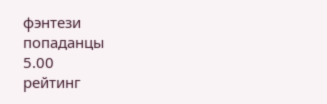фэнтези
попаданцы
5.00
рейтинг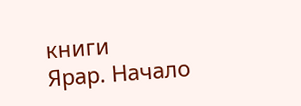книги
Ярар. Начало